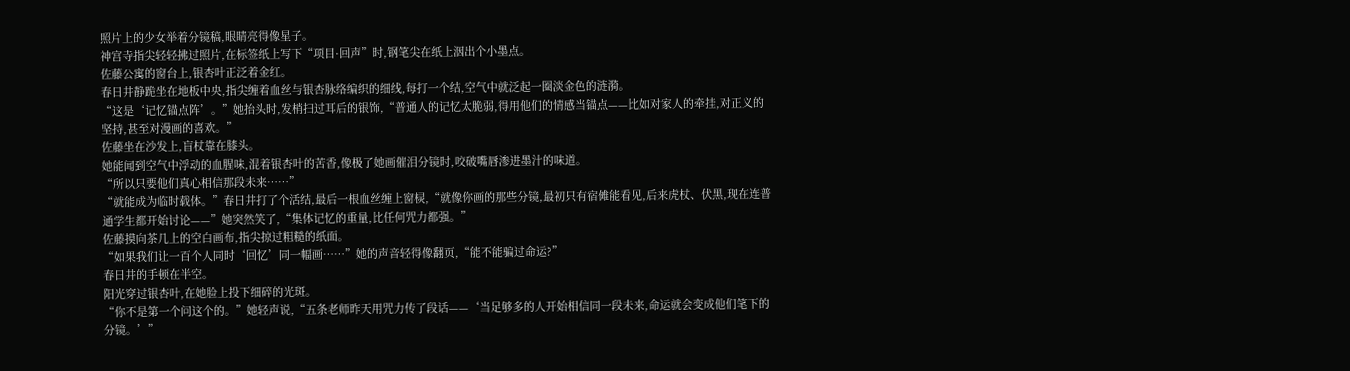照片上的少女举着分镜稿,眼睛亮得像星子。
神宫寺指尖轻轻拂过照片,在标签纸上写下“项目·回声”时,钢笔尖在纸上洇出个小墨点。
佐藤公寓的窗台上,银杏叶正泛着金红。
春日井静跪坐在地板中央,指尖缠着血丝与银杏脉络编织的细线,每打一个结,空气中就泛起一圈淡金色的涟漪。
“这是‘记忆锚点阵’。”她抬头时,发梢扫过耳后的银饰,“普通人的记忆太脆弱,得用他们的情感当锚点——比如对家人的牵挂,对正义的坚持,甚至对漫画的喜欢。”
佐藤坐在沙发上,盲杖靠在膝头。
她能闻到空气中浮动的血腥味,混着银杏叶的苦香,像极了她画催泪分镜时,咬破嘴唇渗进墨汁的味道。
“所以只要他们真心相信那段未来……”
“就能成为临时载体。”春日井打了个活结,最后一根血丝缠上窗棂,“就像你画的那些分镜,最初只有宿傩能看见,后来虎杖、伏黑,现在连普通学生都开始讨论——”她突然笑了,“集体记忆的重量,比任何咒力都强。”
佐藤摸向茶几上的空白画布,指尖掠过粗糙的纸面。
“如果我们让一百个人同时‘回忆’同一幅画……”她的声音轻得像翻页,“能不能骗过命运?”
春日井的手顿在半空。
阳光穿过银杏叶,在她脸上投下细碎的光斑。
“你不是第一个问这个的。”她轻声说,“五条老师昨天用咒力传了段话——‘当足够多的人开始相信同一段未来,命运就会变成他们笔下的分镜。’”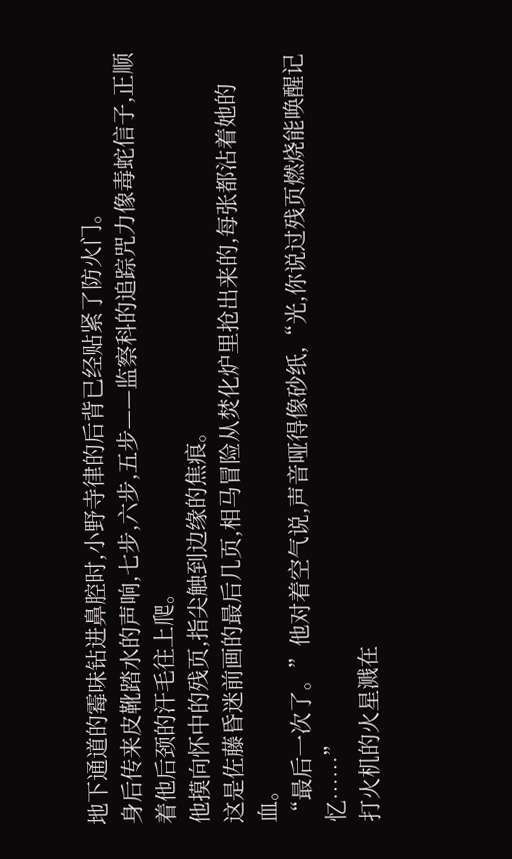地下通道的霉味钻进鼻腔时,小野寺律的后背已经贴紧了防火门。
身后传来皮靴踏水的声响,七步,六步,五步——监察科的追踪咒力像毒蛇信子,正顺着他后颈的汗毛往上爬。
他摸向怀中的残页,指尖触到边缘的焦痕。
这是佐藤昏迷前画的最后几页,相马冒险从焚化炉里抢出来的,每张都沾着她的血。
“最后一次了。”他对着空气说,声音哑得像砂纸,“光,你说过残页燃烧能唤醒记忆……”
打火机的火星溅在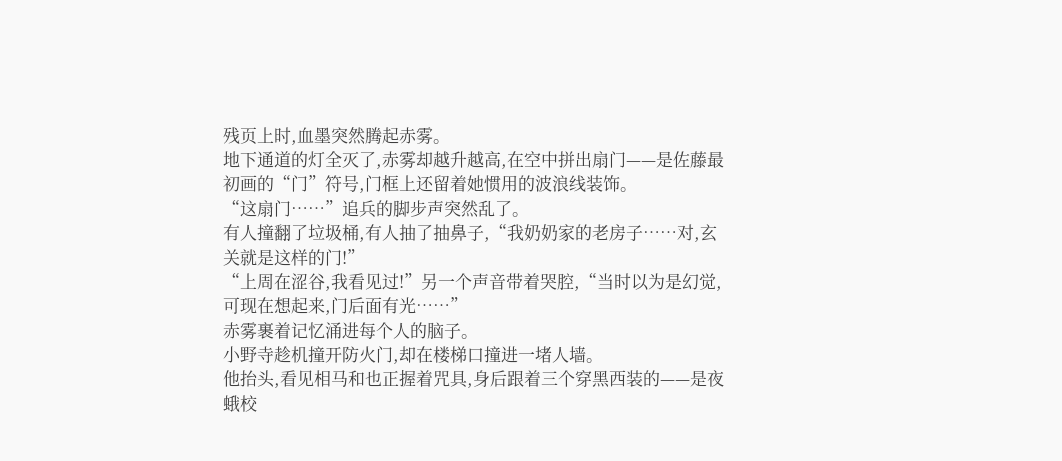残页上时,血墨突然腾起赤雾。
地下通道的灯全灭了,赤雾却越升越高,在空中拼出扇门——是佐藤最初画的“门”符号,门框上还留着她惯用的波浪线装饰。
“这扇门……”追兵的脚步声突然乱了。
有人撞翻了垃圾桶,有人抽了抽鼻子,“我奶奶家的老房子……对,玄关就是这样的门!”
“上周在涩谷,我看见过!”另一个声音带着哭腔,“当时以为是幻觉,可现在想起来,门后面有光……”
赤雾裹着记忆涌进每个人的脑子。
小野寺趁机撞开防火门,却在楼梯口撞进一堵人墙。
他抬头,看见相马和也正握着咒具,身后跟着三个穿黑西装的——是夜蛾校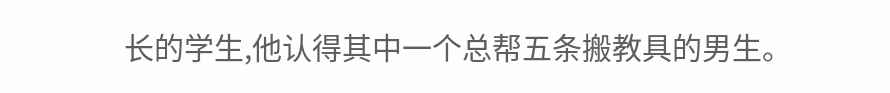长的学生,他认得其中一个总帮五条搬教具的男生。